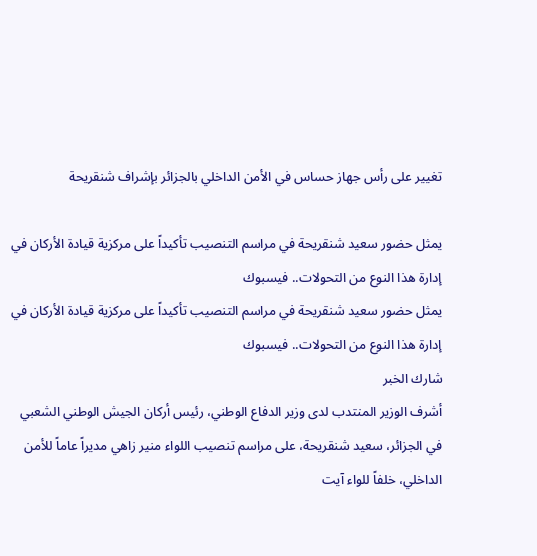تغيير على رأس جهاز حساس في الأمن الداخلي بالجزائر بإشراف شنقريحة

يمثل حضور سعيد شنقريحة في مراسم التنصيب تأكيداً على مركزية قيادة الأركان في إدارة هذا النوع من التحولات.. فيسبوك
يمثل حضور سعيد شنقريحة في مراسم التنصيب تأكيداً على مركزية قيادة الأركان في إدارة هذا النوع من التحولات.. فيسبوك
شارك الخبر
أشرف الوزير المنتدب لدى وزير الدفاع الوطني، رئيس أركان الجيش الوطني الشعبي في الجزائر، سعيد شنقريحة، على مراسم تنصيب اللواء منير زاهي مديراً عاماً للأمن الداخلي، خلفاً للواء آيت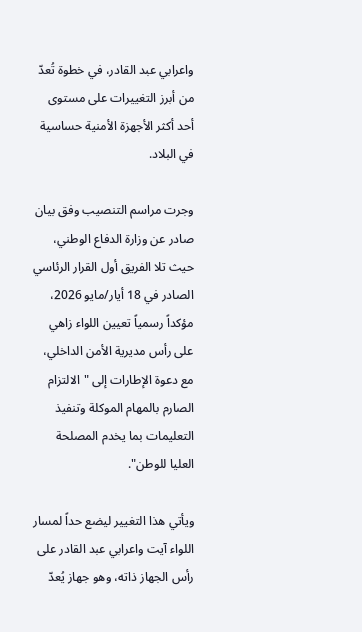واعرابي عبد القادر، في خطوة تُعدّ من أبرز التغييرات على مستوى أحد أكثر الأجهزة الأمنية حساسية في البلاد.

وجرت مراسم التنصيب وفق بيان صادر عن وزارة الدفاع الوطني، حيث تلا الفريق أول القرار الرئاسي الصادر في 18 أيار/مايو 2026، مؤكداً رسمياً تعيين اللواء زاهي على رأس مديرية الأمن الداخلي، مع دعوة الإطارات إلى "الالتزام الصارم بالمهام الموكلة وتنفيذ التعليمات بما يخدم المصلحة العليا للوطن".

ويأتي هذا التغيير ليضع حداً لمسار اللواء آيت واعرابي عبد القادر على رأس الجهاز ذاته، وهو جهاز يُعدّ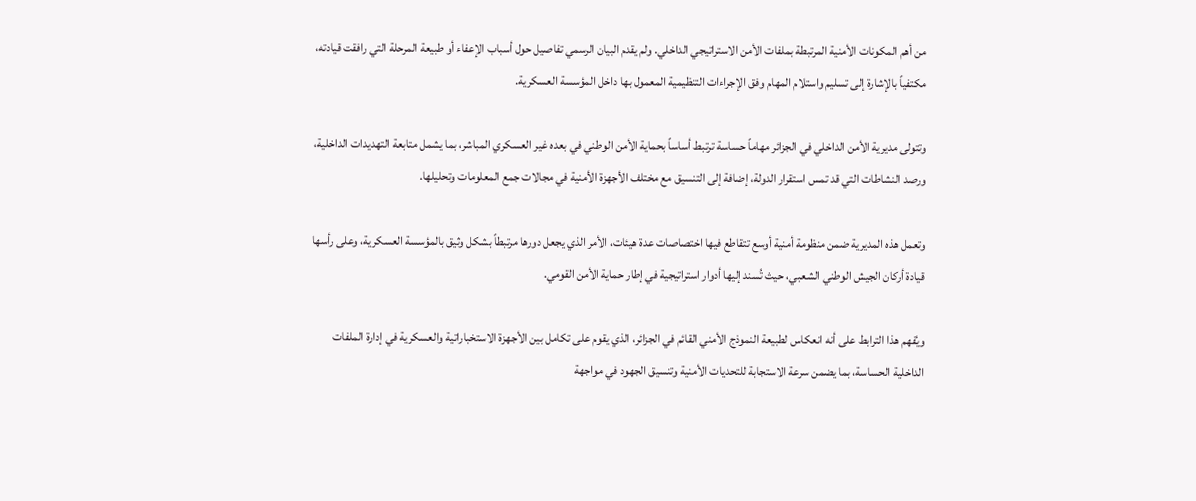من أهم المكونات الأمنية المرتبطة بملفات الأمن الاستراتيجي الداخلي. ولم يقدم البيان الرسمي تفاصيل حول أسباب الإعفاء أو طبيعة المرحلة التي رافقت قيادته، مكتفياً بالإشارة إلى تسليم واستلام المهام وفق الإجراءات التنظيمية المعمول بها داخل المؤسسة العسكرية.

وتتولى مديرية الأمن الداخلي في الجزائر مهاماً حساسة ترتبط أساساً بحماية الأمن الوطني في بعده غير العسكري المباشر، بما يشمل متابعة التهديدات الداخلية، ورصد النشاطات التي قد تمس استقرار الدولة، إضافة إلى التنسيق مع مختلف الأجهزة الأمنية في مجالات جمع المعلومات وتحليلها.

وتعمل هذه المديرية ضمن منظومة أمنية أوسع تتقاطع فيها اختصاصات عدة هيئات، الأمر الذي يجعل دورها مرتبطاً بشكل وثيق بالمؤسسة العسكرية، وعلى رأسها قيادة أركان الجيش الوطني الشعبي، حيث تُسند إليها أدوار استراتيجية في إطار حماية الأمن القومي.

ويُفهم هذا الترابط على أنه انعكاس لطبيعة النموذج الأمني القائم في الجزائر، الذي يقوم على تكامل بين الأجهزة الاستخباراتية والعسكرية في إدارة الملفات الداخلية الحساسة، بما يضمن سرعة الاستجابة للتحديات الأمنية وتنسيق الجهود في مواجهة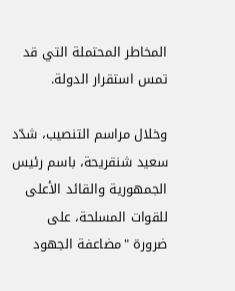المخاطر المحتملة التي قد تمس استقرار الدولة.

وخلال مراسم التنصيب، شدّد سعيد شنقريحة، باسم رئيس الجمهورية والقائد الأعلى للقوات المسلحة، على ضرورة "مضاعفة الجهود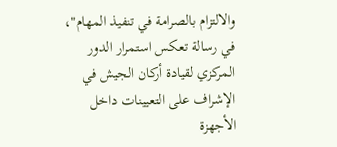والالتزام بالصرامة في تنفيذ المهام"، في رسالة تعكس استمرار الدور المركزي لقيادة أركان الجيش في الإشراف على التعيينات داخل الأجهزة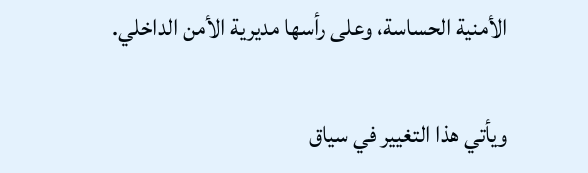الأمنية الحساسة، وعلى رأسها مديرية الأمن الداخلي.

ويأتي هذا التغيير في سياق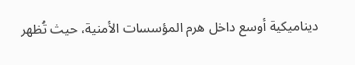ديناميكية أوسع داخل هرم المؤسسات الأمنية، حيث تُظهر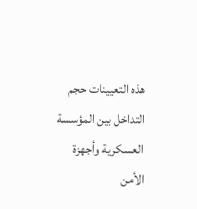هذه التعيينات حجم التداخل بين المؤسسة العسكرية وأجهزة الأمن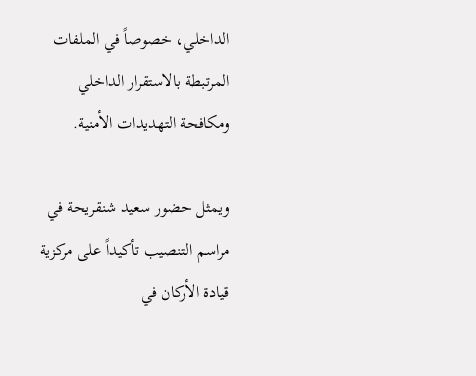الداخلي، خصوصاً في الملفات المرتبطة بالاستقرار الداخلي ومكافحة التهديدات الأمنية.

ويمثل حضور سعيد شنقريحة في مراسم التنصيب تأكيداً على مركزية قيادة الأركان في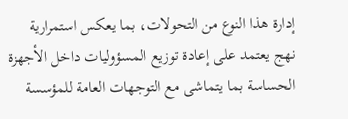إدارة هذا النوع من التحولات، بما يعكس استمرارية نهج يعتمد على إعادة توزيع المسؤوليات داخل الأجهزة الحساسة بما يتماشى مع التوجهات العامة للمؤسسة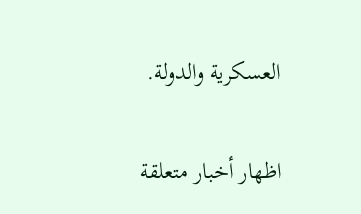العسكرية والدولة.

اظهار أخبار متعلقة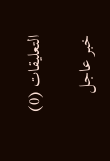التعليقات (0)

خبر عاجل